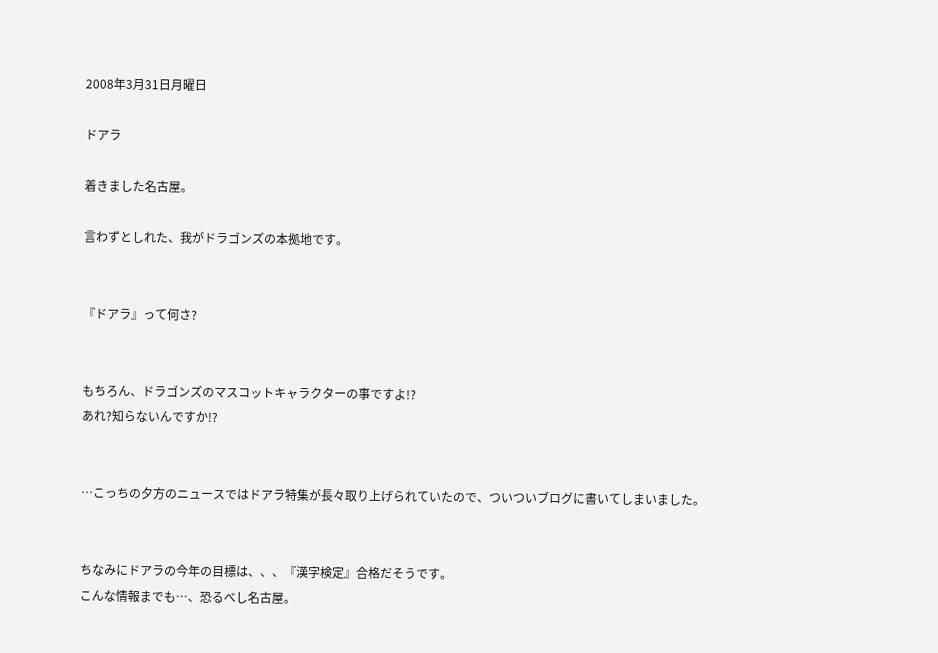2008年3月31日月曜日

ドアラ

着きました名古屋。

言わずとしれた、我がドラゴンズの本拠地です。


『ドアラ』って何さ?


もちろん、ドラゴンズのマスコットキャラクターの事ですよ!?
あれ?知らないんですか!?


…こっちの夕方のニュースではドアラ特集が長々取り上げられていたので、ついついブログに書いてしまいました。


ちなみにドアラの今年の目標は、、、『漢字検定』合格だそうです。
こんな情報までも…、恐るべし名古屋。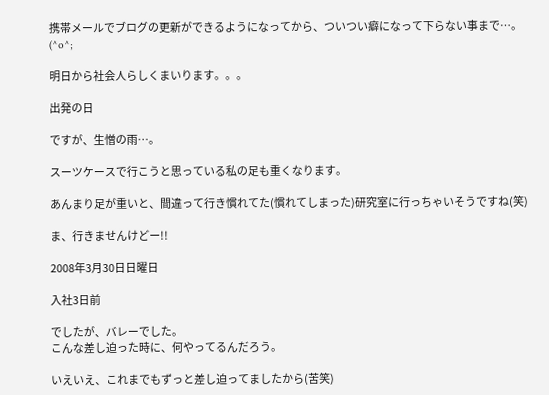携帯メールでブログの更新ができるようになってから、ついつい癖になって下らない事まで…。
(^o^;

明日から社会人らしくまいります。。。

出発の日

ですが、生憎の雨…。

スーツケースで行こうと思っている私の足も重くなります。

あんまり足が重いと、間違って行き慣れてた(慣れてしまった)研究室に行っちゃいそうですね(笑)

ま、行きませんけどー!!

2008年3月30日日曜日

入社3日前

でしたが、バレーでした。
こんな差し迫った時に、何やってるんだろう。

いえいえ、これまでもずっと差し迫ってましたから(苦笑)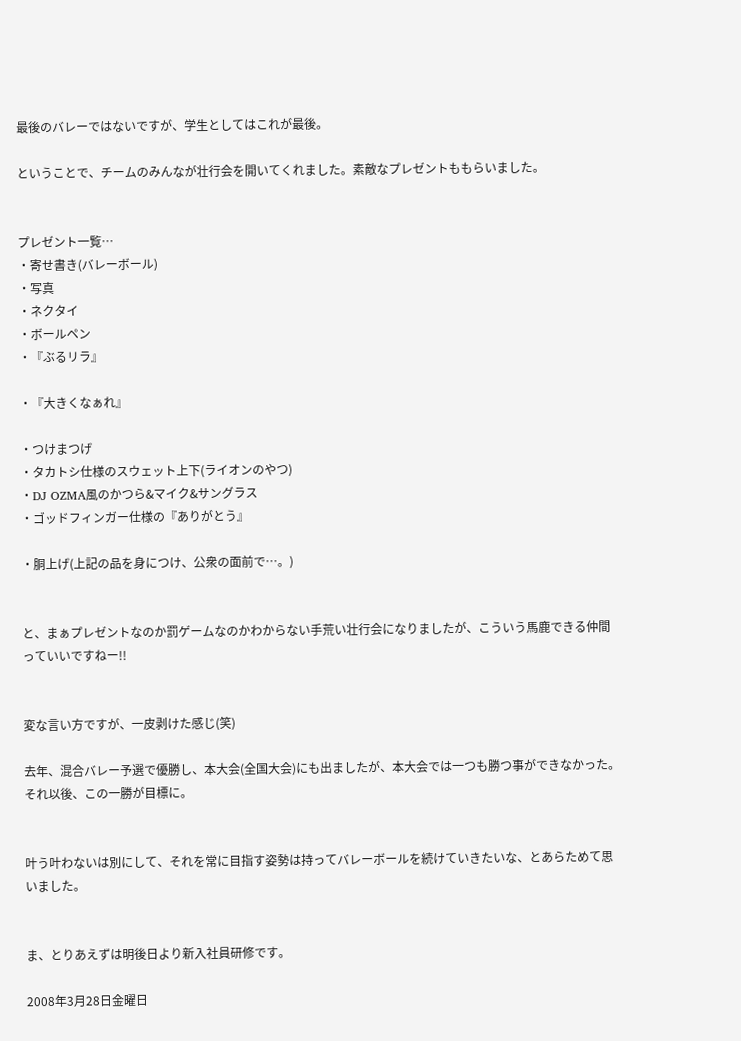最後のバレーではないですが、学生としてはこれが最後。

ということで、チームのみんなが壮行会を開いてくれました。素敵なプレゼントももらいました。


プレゼント一覧…
・寄せ書き(バレーボール)
・写真
・ネクタイ
・ボールペン
・『ぶるリラ』

・『大きくなぁれ』

・つけまつげ
・タカトシ仕様のスウェット上下(ライオンのやつ)
・DJ OZMA風のかつら&マイク&サングラス
・ゴッドフィンガー仕様の『ありがとう』

・胴上げ(上記の品を身につけ、公衆の面前で…。)


と、まぁプレゼントなのか罰ゲームなのかわからない手荒い壮行会になりましたが、こういう馬鹿できる仲間っていいですねー!!


変な言い方ですが、一皮剥けた感じ(笑)

去年、混合バレー予選で優勝し、本大会(全国大会)にも出ましたが、本大会では一つも勝つ事ができなかった。それ以後、この一勝が目標に。


叶う叶わないは別にして、それを常に目指す姿勢は持ってバレーボールを続けていきたいな、とあらためて思いました。


ま、とりあえずは明後日より新入社員研修です。

2008年3月28日金曜日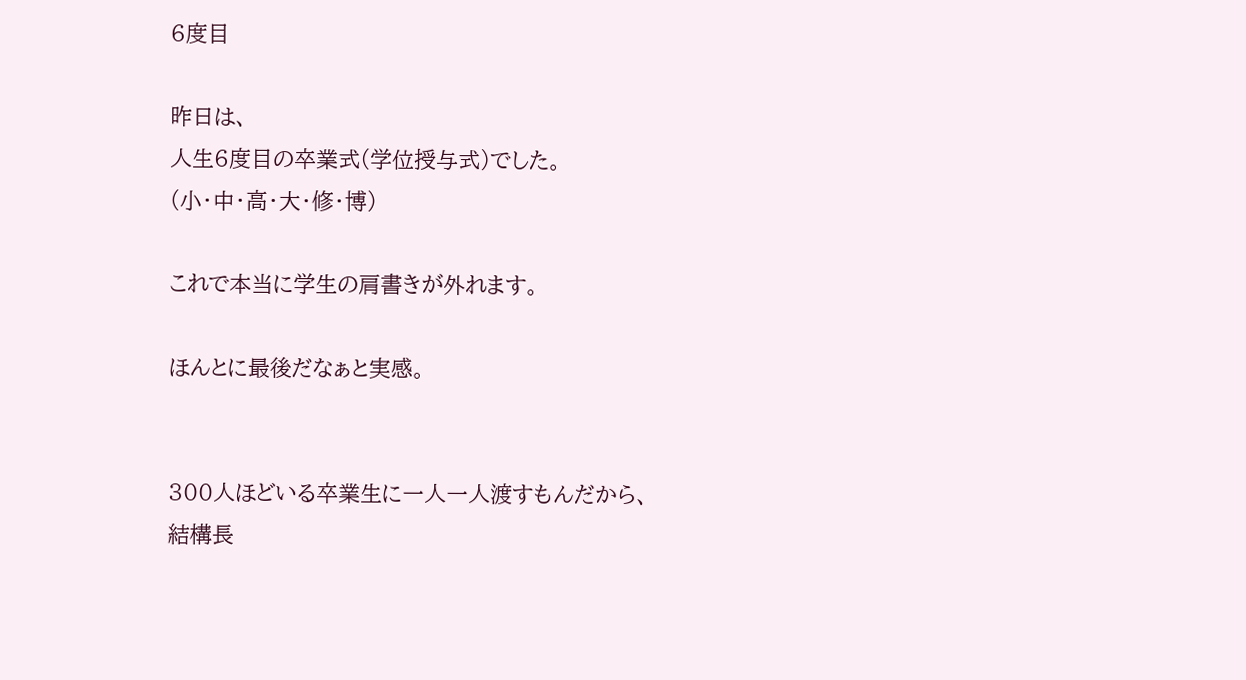6度目

昨日は、
人生6度目の卒業式(学位授与式)でした。
(小・中・高・大・修・博)

これで本当に学生の肩書きが外れます。

ほんとに最後だなぁと実感。


300人ほどいる卒業生に一人一人渡すもんだから、
結構長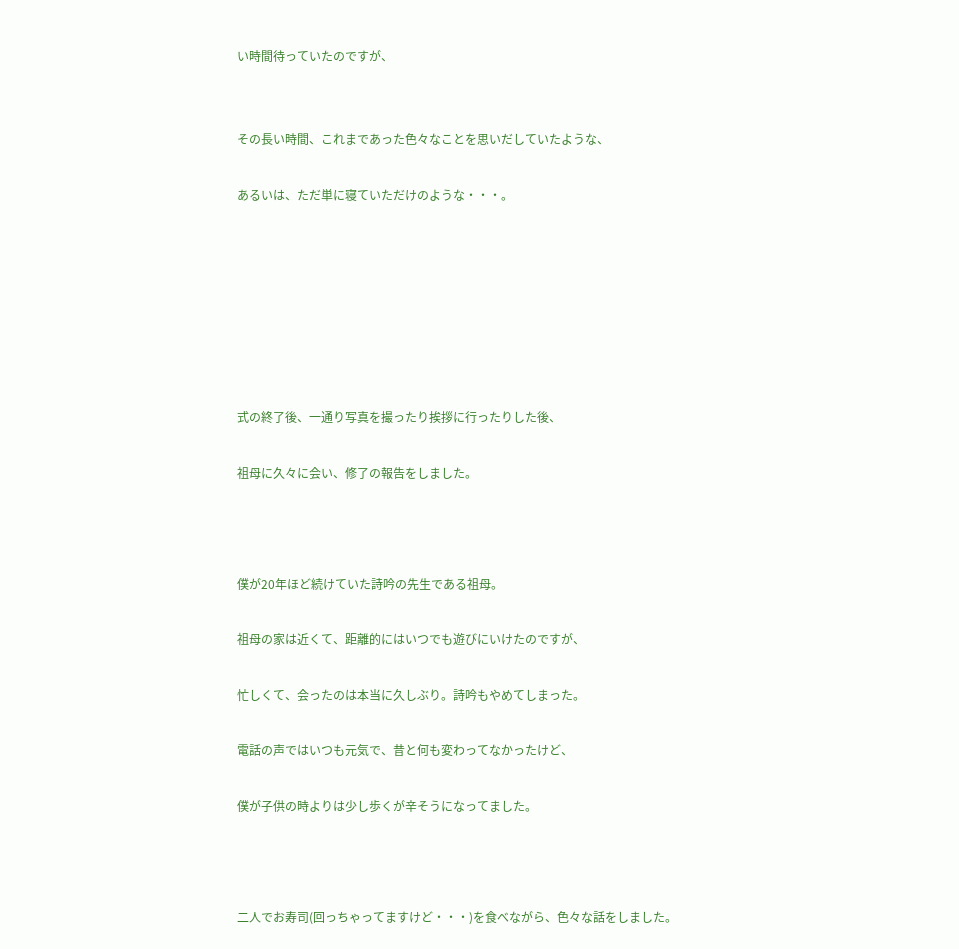い時間待っていたのですが、


その長い時間、これまであった色々なことを思いだしていたような、

あるいは、ただ単に寝ていただけのような・・・。







式の終了後、一通り写真を撮ったり挨拶に行ったりした後、

祖母に久々に会い、修了の報告をしました。



僕が20年ほど続けていた詩吟の先生である祖母。

祖母の家は近くて、距離的にはいつでも遊びにいけたのですが、

忙しくて、会ったのは本当に久しぶり。詩吟もやめてしまった。

電話の声ではいつも元気で、昔と何も変わってなかったけど、

僕が子供の時よりは少し歩くが辛そうになってました。



二人でお寿司(回っちゃってますけど・・・)を食べながら、色々な話をしました。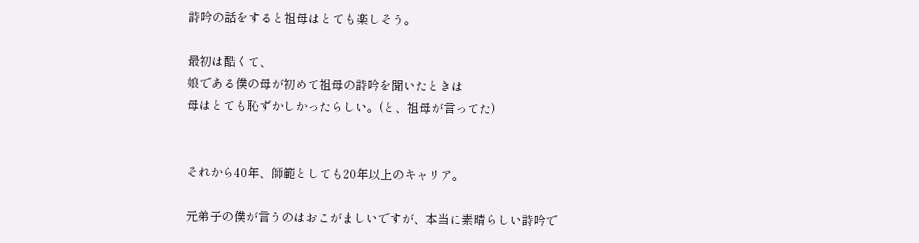詩吟の話をすると祖母はとても楽しそう。

最初は酷くて、
娘である僕の母が初めて祖母の詩吟を聞いたときは
母はとても恥ずかしかったらしい。(と、祖母が言ってた)


それから40年、師範としても20年以上のキャリア。

元弟子の僕が言うのはおこがましいですが、本当に素晴らしい詩吟で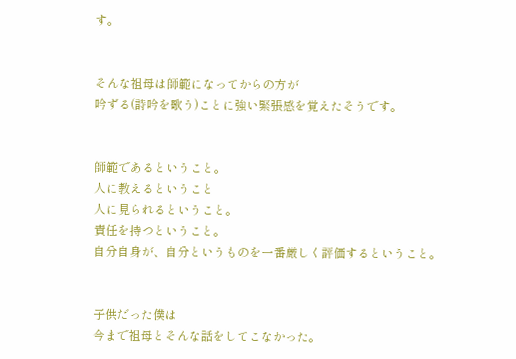す。


そんな祖母は師範になってからの方が
吟ずる(詩吟を歌う)ことに強い緊張感を覚えたそうです。


師範であるということ。
人に教えるということ
人に見られるということ。
責任を持つということ。
自分自身が、自分というものを一番厳しく評価するということ。


子供だった僕は
今まで祖母とそんな話をしてこなかった。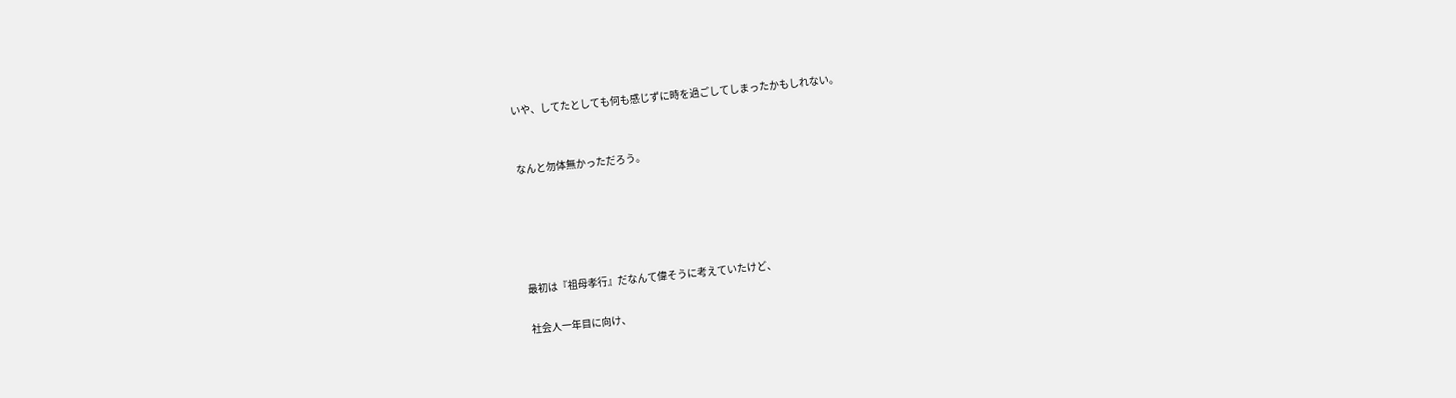いや、してたとしても何も感じずに時を過ごしてしまったかもしれない。


なんと勿体無かっただろう。





最初は『祖母孝行』だなんて偉そうに考えていたけど、

社会人一年目に向け、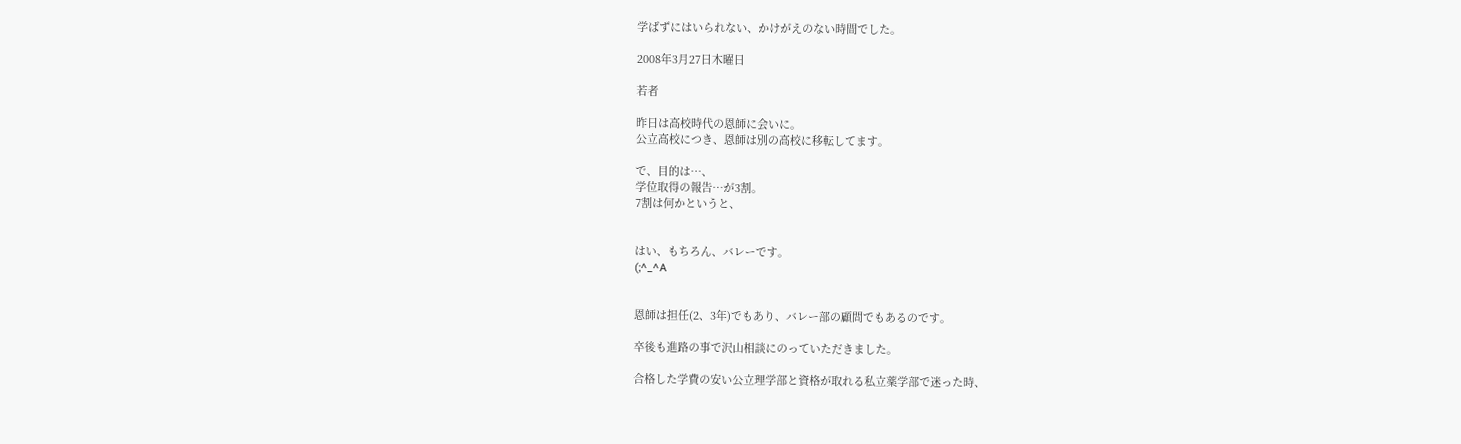学ばずにはいられない、かけがえのない時間でした。

2008年3月27日木曜日

若者

昨日は高校時代の恩師に会いに。
公立高校につき、恩師は別の高校に移転してます。

で、目的は…、
学位取得の報告…が3割。
7割は何かというと、


はい、もちろん、バレーです。
(;^_^A


恩師は担任(2、3年)でもあり、バレー部の顧問でもあるのです。

卒後も進路の事で沢山相談にのっていただきました。

合格した学費の安い公立理学部と資格が取れる私立薬学部で迷った時、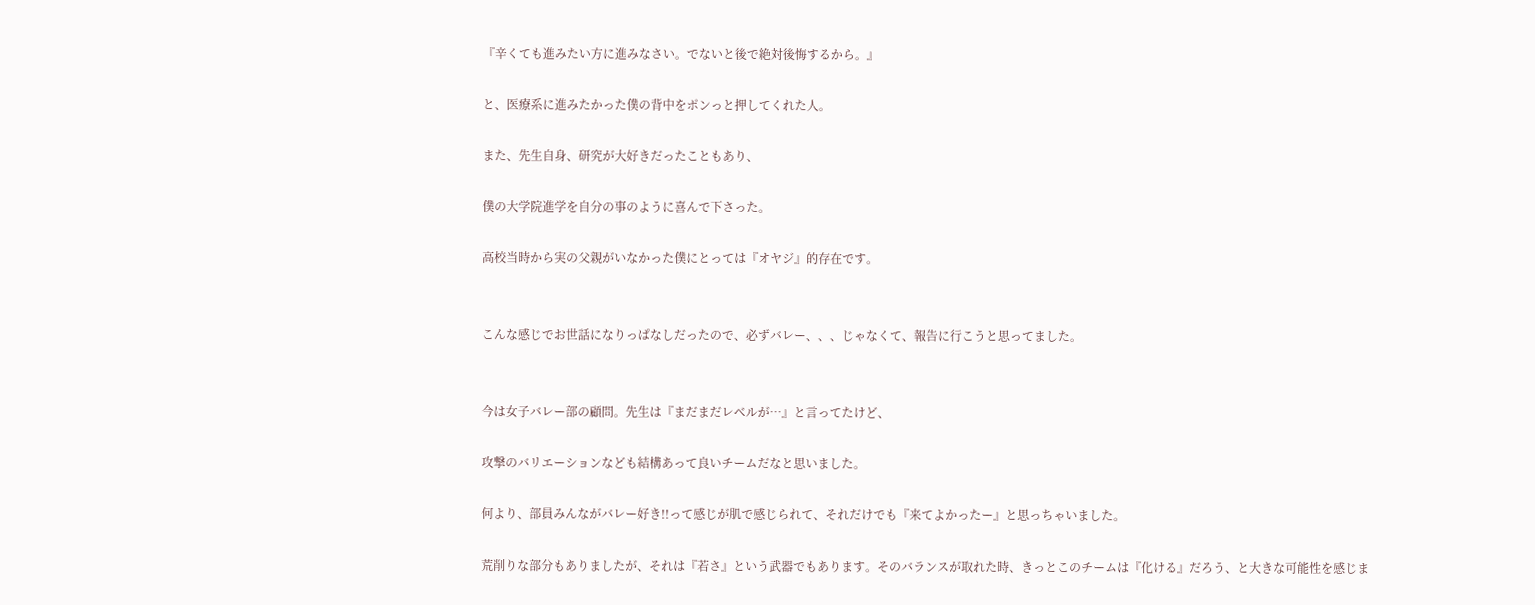『辛くても進みたい方に進みなさい。でないと後で絶対後悔するから。』

と、医療系に進みたかった僕の背中をポンっと押してくれた人。

また、先生自身、研究が大好きだったこともあり、

僕の大学院進学を自分の事のように喜んで下さった。

高校当時から実の父親がいなかった僕にとっては『オヤジ』的存在です。


こんな感じでお世話になりっぱなしだったので、必ずバレー、、、じゃなくて、報告に行こうと思ってました。


今は女子バレー部の顧問。先生は『まだまだレベルが…』と言ってたけど、

攻撃のバリエーションなども結構あって良いチームだなと思いました。

何より、部員みんながバレー好き!!って感じが肌で感じられて、それだけでも『来てよかったー』と思っちゃいました。

荒削りな部分もありましたが、それは『若さ』という武器でもあります。そのバランスが取れた時、きっとこのチームは『化ける』だろう、と大きな可能性を感じま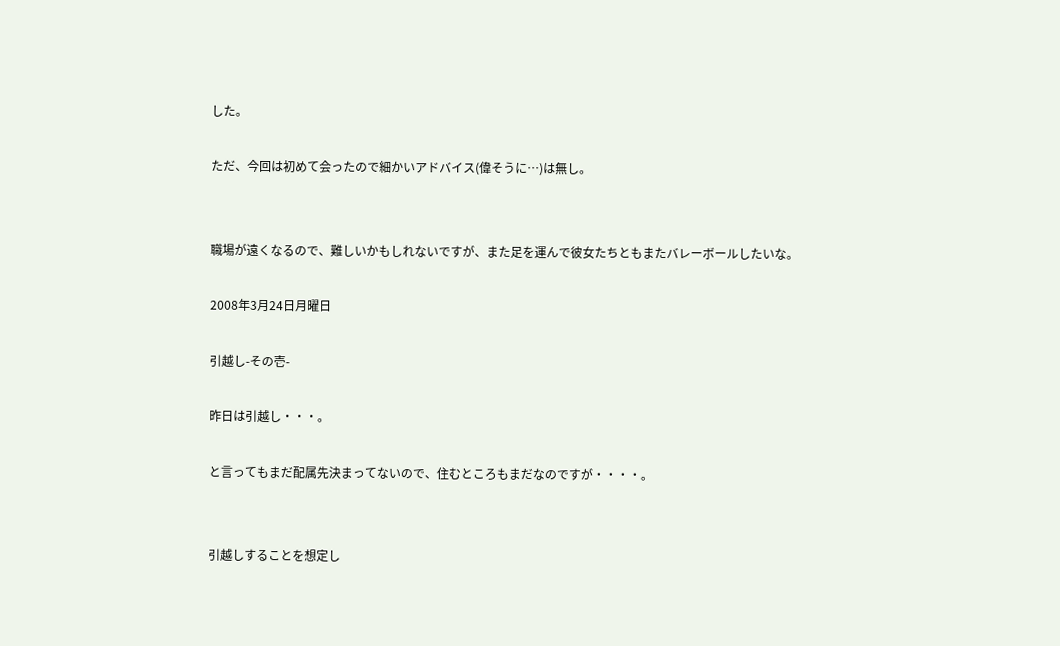した。

ただ、今回は初めて会ったので細かいアドバイス(偉そうに…)は無し。


職場が遠くなるので、難しいかもしれないですが、また足を運んで彼女たちともまたバレーボールしたいな。

2008年3月24日月曜日

引越し-その壱-

昨日は引越し・・・。

と言ってもまだ配属先決まってないので、住むところもまだなのですが・・・・。


引越しすることを想定し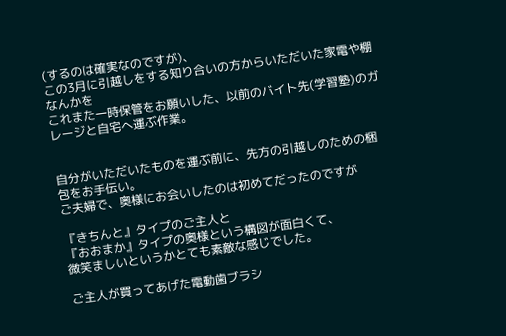(するのは確実なのですが)、
この3月に引越しをする知り合いの方からいただいた家電や棚なんかを
これまた一時保管をお願いした、以前のバイト先(学習塾)のガレージと自宅へ運ぶ作業。


自分がいただいたものを運ぶ前に、先方の引越しのための梱包をお手伝い。
ご夫婦で、奥様にお会いしたのは初めてだったのですが

『きちんと』タイプのご主人と
『おおまか』タイプの奥様という構図が面白くて、
微笑ましいというかとても素敵な感じでした。

ご主人が買ってあげた電動歯ブラシ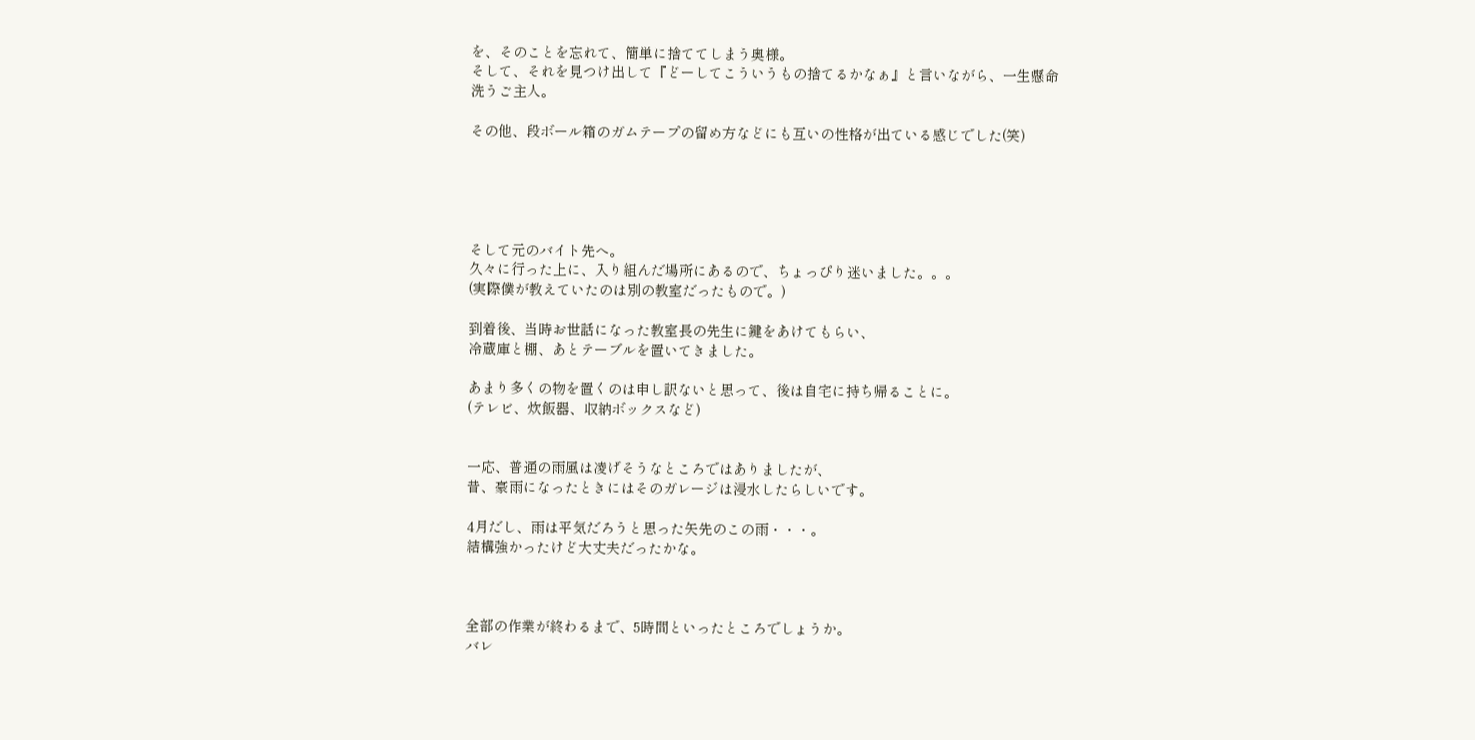を、そのことを忘れて、簡単に捨ててしまう奥様。
そして、それを見つけ出して『どーしてこういうもの捨てるかなぁ』と言いながら、一生懸命洗うご主人。

その他、段ボール箱のガムテープの留め方などにも互いの性格が出ている感じでした(笑)





そして元のバイト先へ。
久々に行った上に、入り組んだ場所にあるので、ちょっぴり迷いました。。。
(実際僕が教えていたのは別の教室だったもので。)

到着後、当時お世話になった教室長の先生に鍵をあけてもらい、
冷蔵庫と棚、あとテーブルを置いてきました。

あまり多くの物を置くのは申し訳ないと思って、後は自宅に持ち帰ることに。
(テレビ、炊飯器、収納ボックスなど)


一応、普通の雨風は凌げそうなところではありましたが、
昔、豪雨になったときにはそのガレージは浸水したらしいです。

4月だし、雨は平気だろうと思った矢先のこの雨・・・。
結構強かったけど大丈夫だったかな。



全部の作業が終わるまで、5時間といったところでしょうか。
バレ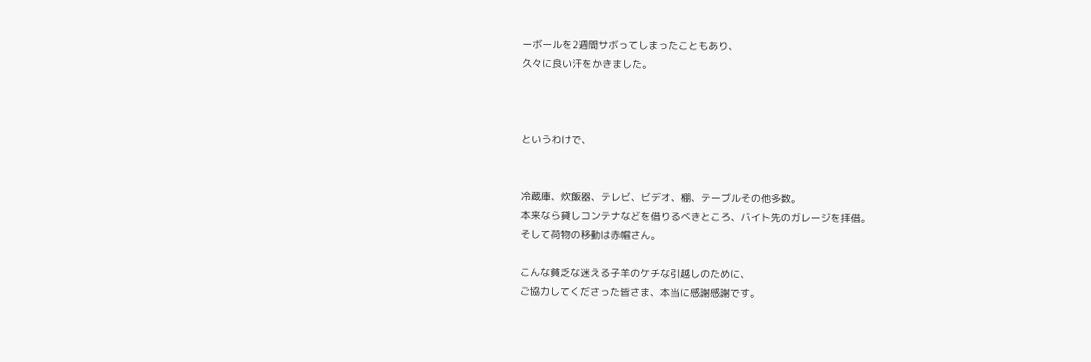ーボールを2週間サボってしまったこともあり、
久々に良い汗をかきました。



というわけで、


冷蔵庫、炊飯器、テレビ、ビデオ、棚、テーブルその他多数。
本来なら貸しコンテナなどを借りるべきところ、バイト先のガレージを拝借。
そして荷物の移動は赤帽さん。

こんな貧乏な迷える子羊のケチな引越しのために、
ご協力してくださった皆さま、本当に感謝感謝です。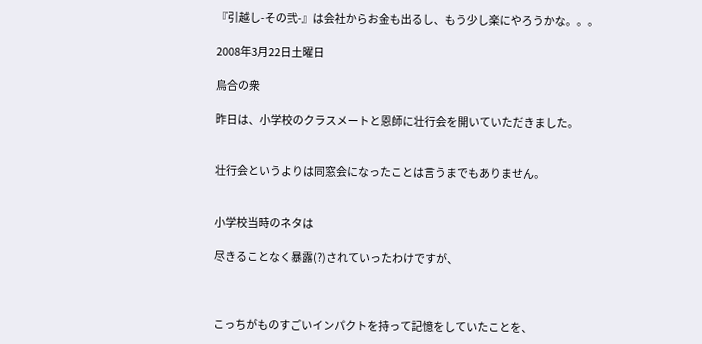『引越し-その弐-』は会社からお金も出るし、もう少し楽にやろうかな。。。

2008年3月22日土曜日

烏合の衆

昨日は、小学校のクラスメートと恩師に壮行会を開いていただきました。


壮行会というよりは同窓会になったことは言うまでもありません。


小学校当時のネタは

尽きることなく暴露(?)されていったわけですが、



こっちがものすごいインパクトを持って記憶をしていたことを、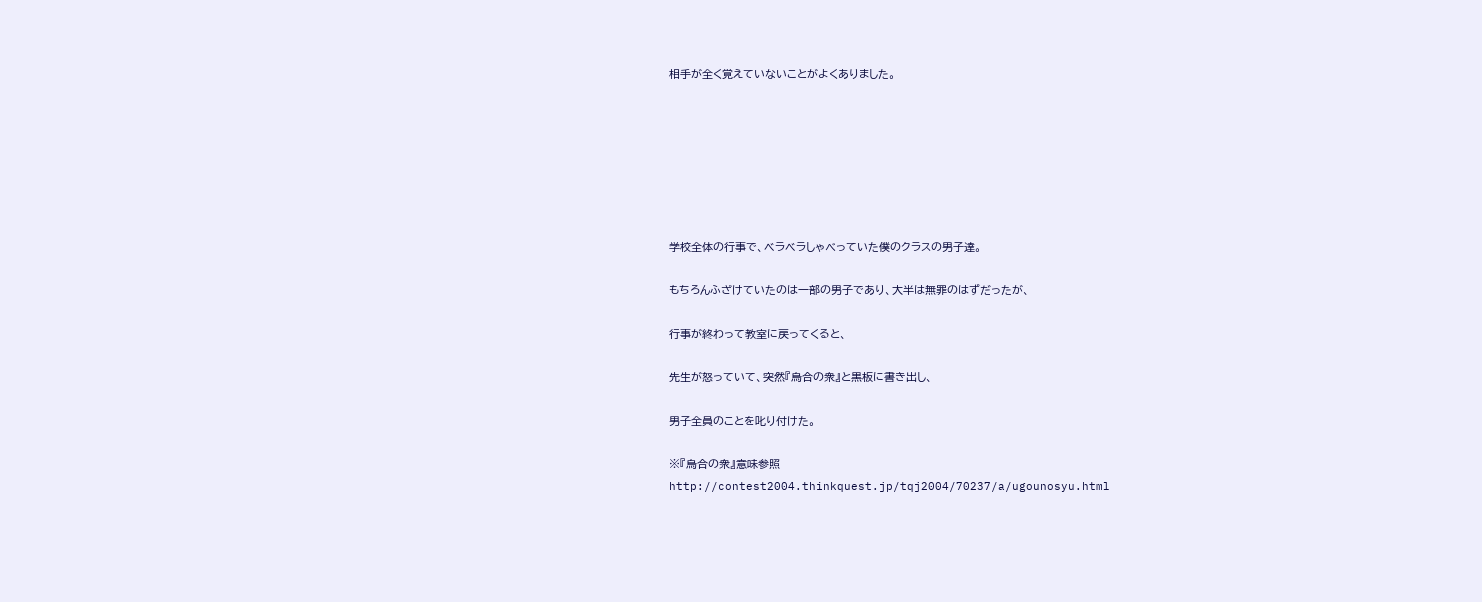相手が全く覚えていないことがよくありました。







学校全体の行事で、ベラベラしゃべっていた僕のクラスの男子達。

もちろんふざけていたのは一部の男子であり、大半は無罪のはずだったが、

行事が終わって教室に戻ってくると、

先生が怒っていて、突然『烏合の衆』と黒板に書き出し、

男子全員のことを叱り付けた。

※『烏合の衆』意味参照
http://contest2004.thinkquest.jp/tqj2004/70237/a/ugounosyu.html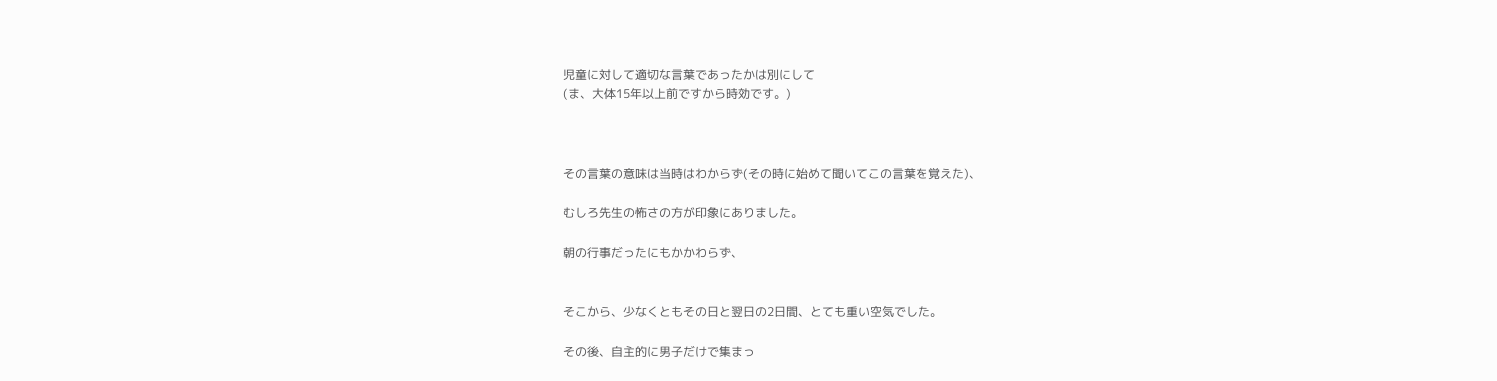児童に対して適切な言葉であったかは別にして
(ま、大体15年以上前ですから時効です。)



その言葉の意味は当時はわからず(その時に始めて聞いてこの言葉を覚えた)、

むしろ先生の怖さの方が印象にありました。

朝の行事だったにもかかわらず、


そこから、少なくともその日と翌日の2日間、とても重い空気でした。

その後、自主的に男子だけで集まっ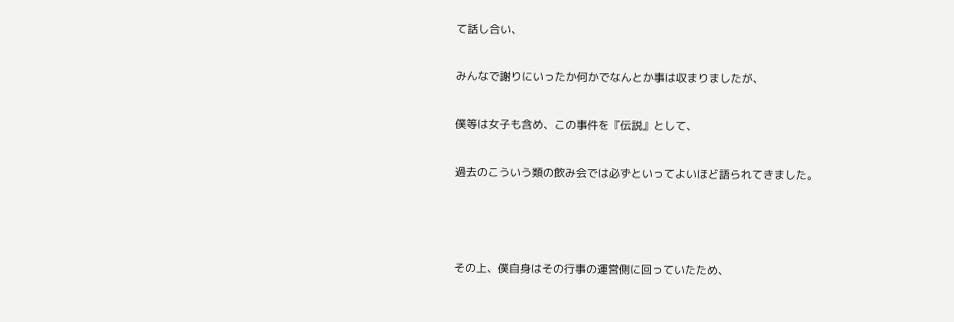て話し合い、

みんなで謝りにいったか何かでなんとか事は収まりましたが、

僕等は女子も含め、この事件を『伝説』として、

過去のこういう類の飲み会では必ずといってよいほど語られてきました。



その上、僕自身はその行事の運営側に回っていたため、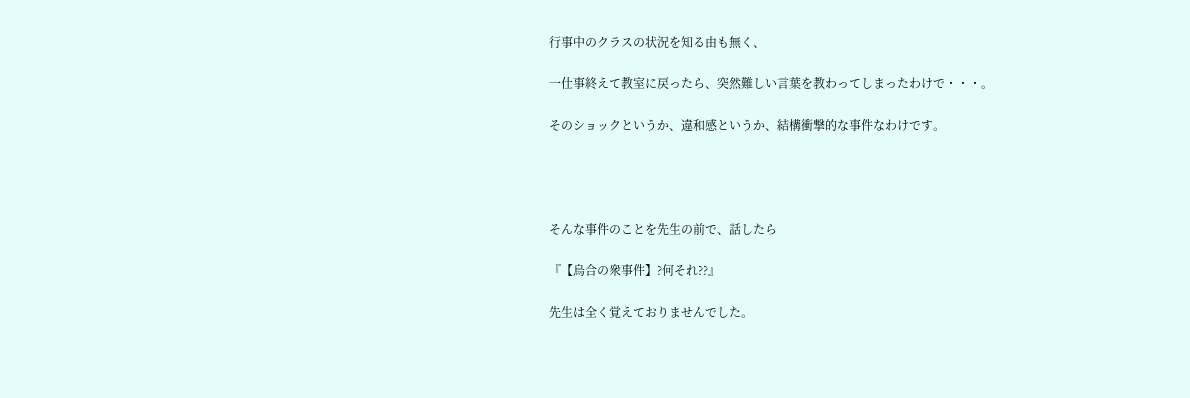行事中のクラスの状況を知る由も無く、

一仕事終えて教室に戻ったら、突然難しい言葉を教わってしまったわけで・・・。

そのショックというか、違和感というか、結構衝撃的な事件なわけです。




そんな事件のことを先生の前で、話したら

『【烏合の衆事件】?何それ??』

先生は全く覚えておりませんでした。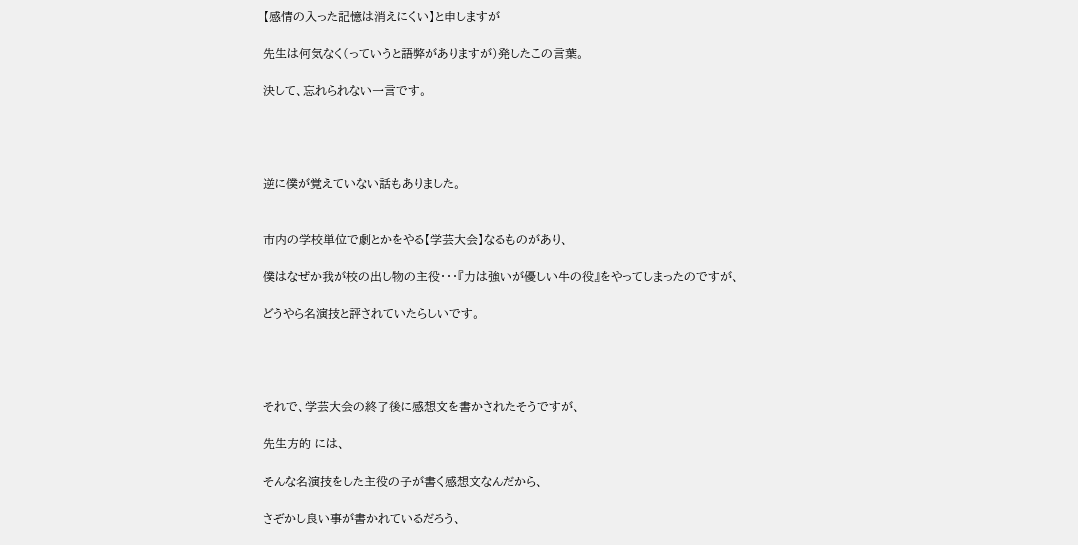【感情の入った記憶は消えにくい】と申しますが

先生は何気なく(っていうと語弊がありますが)発したこの言葉。

決して、忘れられない一言です。




逆に僕が覚えていない話もありました。


市内の学校単位で劇とかをやる【学芸大会】なるものがあり、

僕はなぜか我が校の出し物の主役・・・『力は強いが優しい牛の役』をやってしまったのですが、

どうやら名演技と評されていたらしいです。




それで、学芸大会の終了後に感想文を書かされたそうですが、

先生方的 には、

そんな名演技をした主役の子が書く感想文なんだから、

さぞかし良い事が書かれているだろう、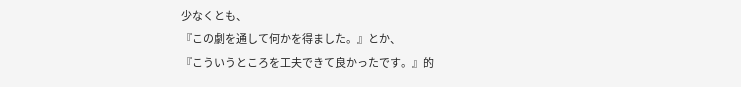少なくとも、
『この劇を通して何かを得ました。』とか、
『こういうところを工夫できて良かったです。』的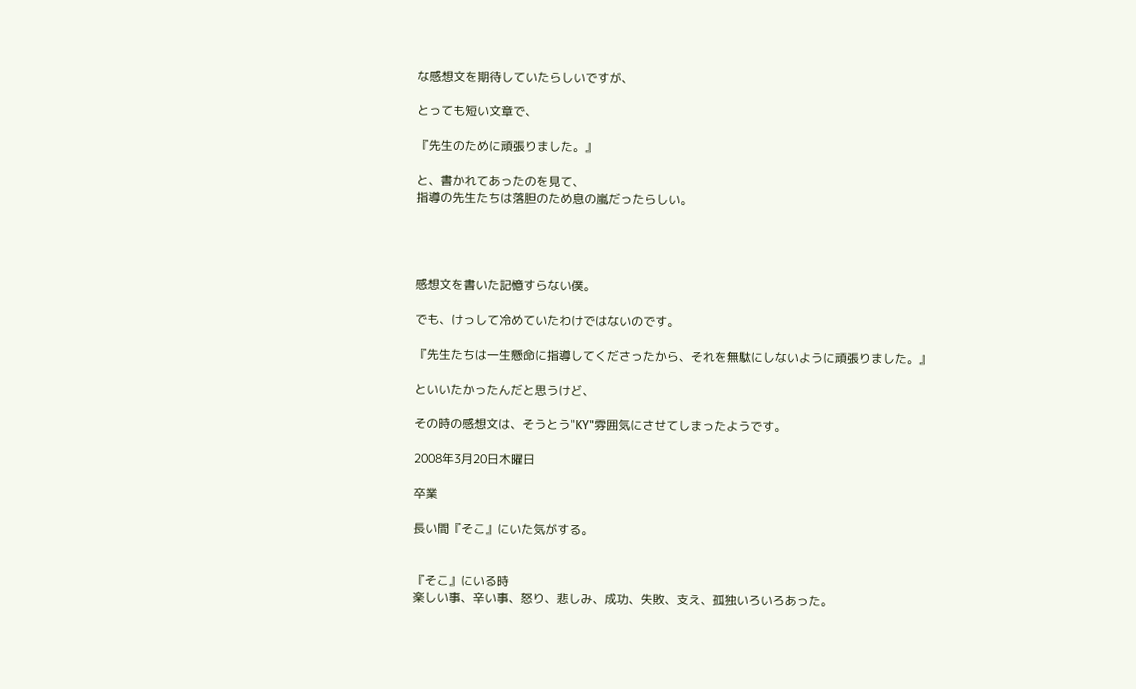な感想文を期待していたらしいですが、

とっても短い文章で、

『先生のために頑張りました。』

と、書かれてあったのを見て、
指導の先生たちは落胆のため息の嵐だったらしい。




感想文を書いた記憶すらない僕。

でも、けっして冷めていたわけではないのです。

『先生たちは一生懸命に指導してくださったから、それを無駄にしないように頑張りました。』

といいたかったんだと思うけど、

その時の感想文は、そうとう"KY"雰囲気にさせてしまったようです。

2008年3月20日木曜日

卒業

長い間『そこ』にいた気がする。


『そこ』にいる時
楽しい事、辛い事、怒り、悲しみ、成功、失敗、支え、孤独いろいろあった。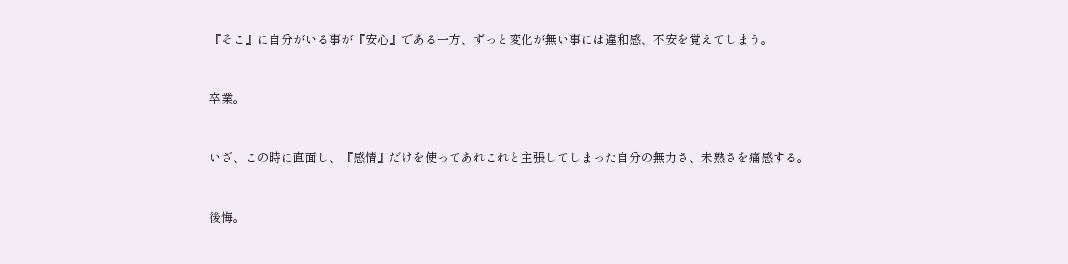『そこ』に自分がいる事が『安心』である一方、ずっと変化が無い事には違和感、不安を覚えてしまう。


卒業。


いざ、この時に直面し、『感情』だけを使ってあれこれと主張してしまった自分の無力さ、未熟さを痛感する。


後悔。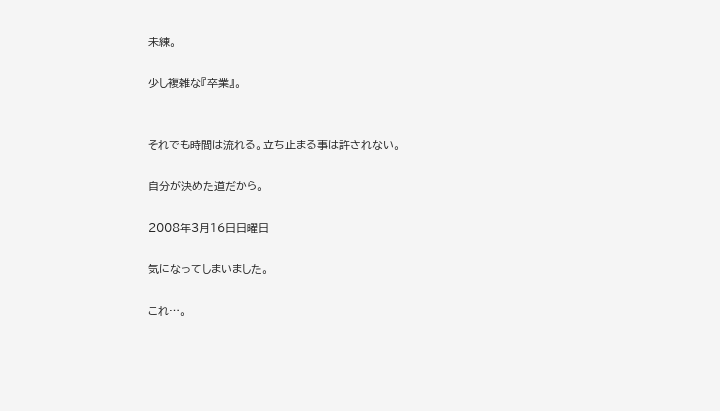未練。

少し複雑な『卒業』。


それでも時間は流れる。立ち止まる事は許されない。

自分が決めた道だから。

2008年3月16日日曜日

気になってしまいました。

これ…。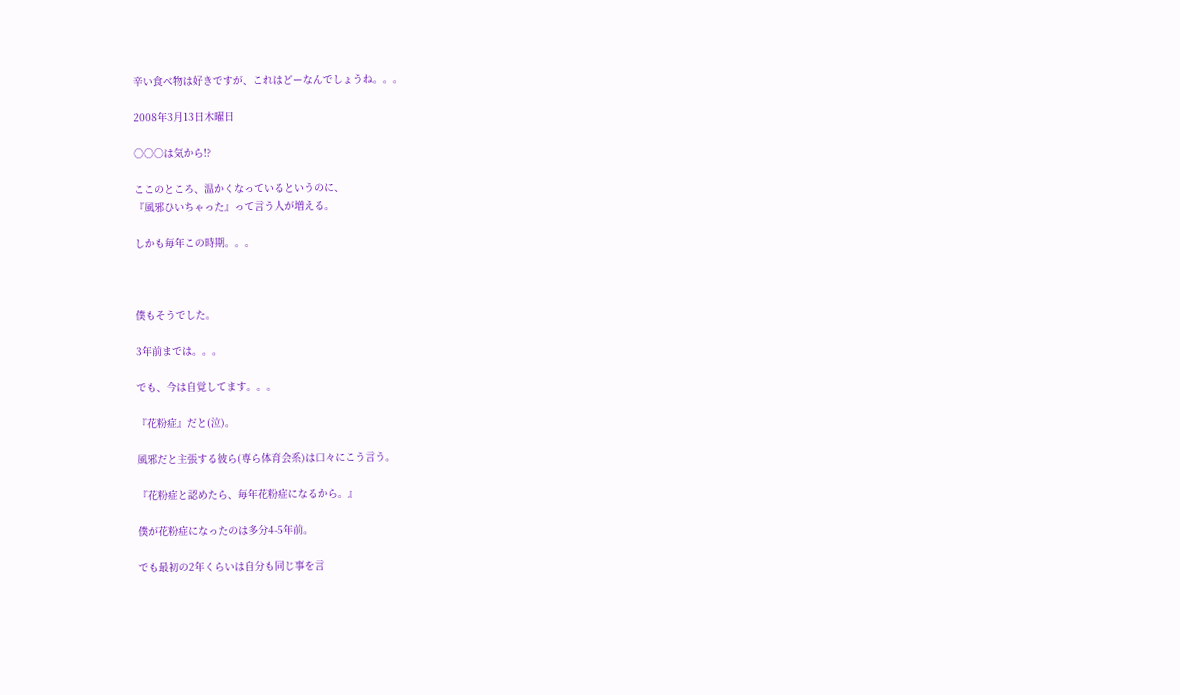辛い食べ物は好きですが、これはどーなんでしょうね。。。

2008年3月13日木曜日

○○○は気から!?

ここのところ、温かくなっているというのに、
『風邪ひいちゃった』って言う人が増える。

しかも毎年この時期。。。



僕もそうでした。

3年前までは。。。

でも、今は自覚してます。。。

『花粉症』だと(泣)。

風邪だと主張する彼ら(専ら体育会系)は口々にこう言う。

『花粉症と認めたら、毎年花粉症になるから。』

僕が花粉症になったのは多分4-5年前。

でも最初の2年くらいは自分も同じ事を言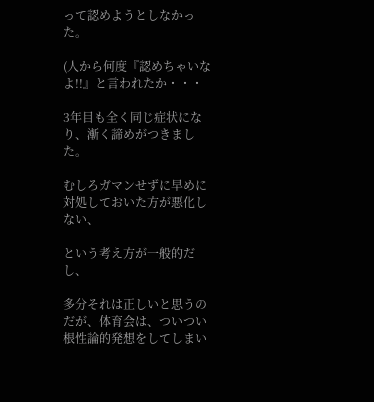って認めようとしなかった。

(人から何度『認めちゃいなよ!!』と言われたか・・・

3年目も全く同じ症状になり、漸く諦めがつきました。

むしろガマンせずに早めに対処しておいた方が悪化しない、

という考え方が一般的だし、

多分それは正しいと思うのだが、体育会は、ついつい根性論的発想をしてしまい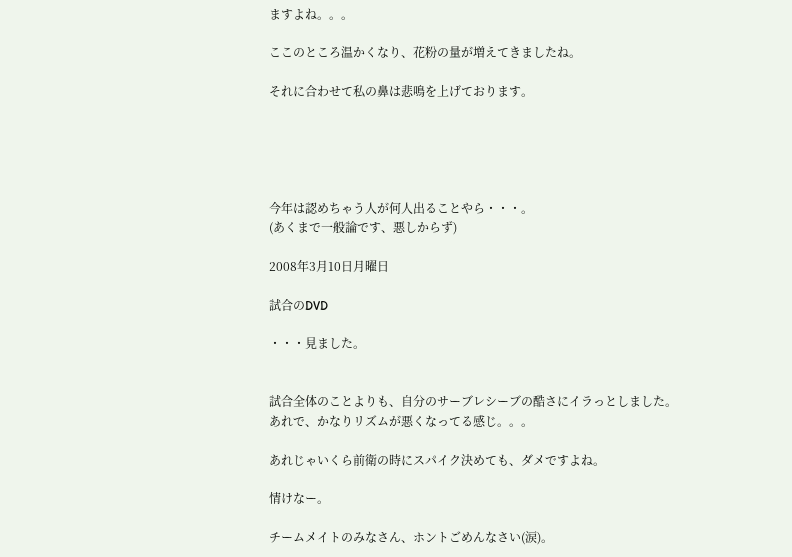ますよね。。。

ここのところ温かくなり、花粉の量が増えてきましたね。

それに合わせて私の鼻は悲鳴を上げております。





今年は認めちゃう人が何人出ることやら・・・。
(あくまで一般論です、悪しからず)

2008年3月10日月曜日

試合のDVD

・・・見ました。


試合全体のことよりも、自分のサーブレシーブの酷さにイラっとしました。
あれで、かなりリズムが悪くなってる感じ。。。

あれじゃいくら前衛の時にスパイク決めても、ダメですよね。

情けなー。

チームメイトのみなさん、ホントごめんなさい(涙)。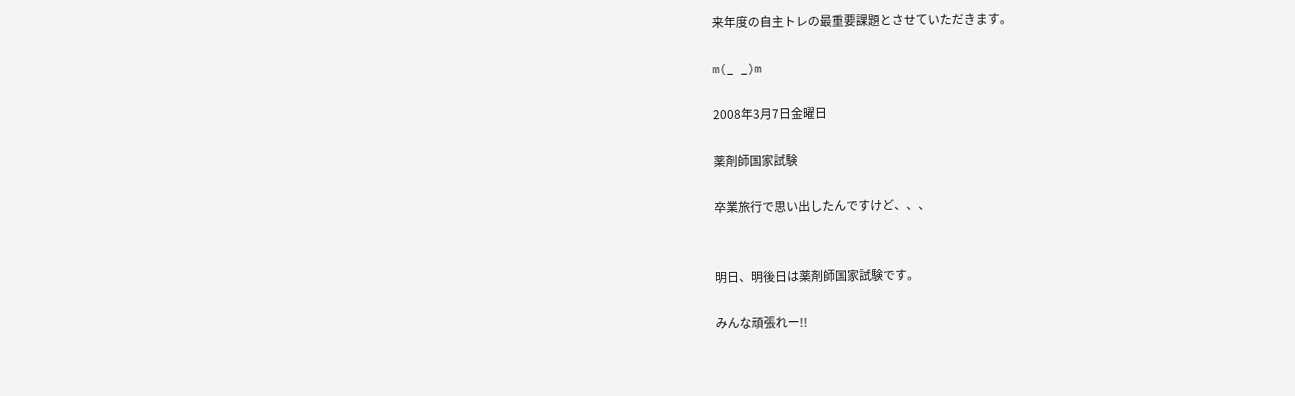来年度の自主トレの最重要課題とさせていただきます。

m(_ _)m

2008年3月7日金曜日

薬剤師国家試験

卒業旅行で思い出したんですけど、、、


明日、明後日は薬剤師国家試験です。

みんな頑張れー!!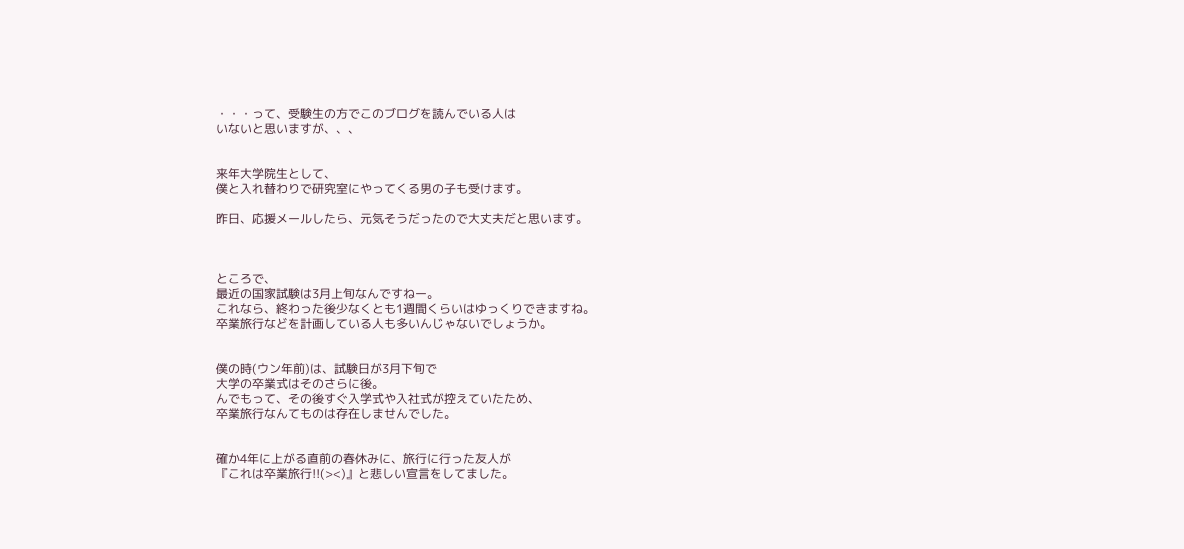・・・って、受験生の方でこのブログを読んでいる人は
いないと思いますが、、、


来年大学院生として、
僕と入れ替わりで研究室にやってくる男の子も受けます。

昨日、応援メールしたら、元気そうだったので大丈夫だと思います。



ところで、
最近の国家試験は3月上旬なんですねー。
これなら、終わった後少なくとも1週間くらいはゆっくりできますね。
卒業旅行などを計画している人も多いんじゃないでしょうか。


僕の時(ウン年前)は、試験日が3月下旬で
大学の卒業式はそのさらに後。
んでもって、その後すぐ入学式や入社式が控えていたため、
卒業旅行なんてものは存在しませんでした。


確か4年に上がる直前の春休みに、旅行に行った友人が
『これは卒業旅行!!(><)』と悲しい宣言をしてました。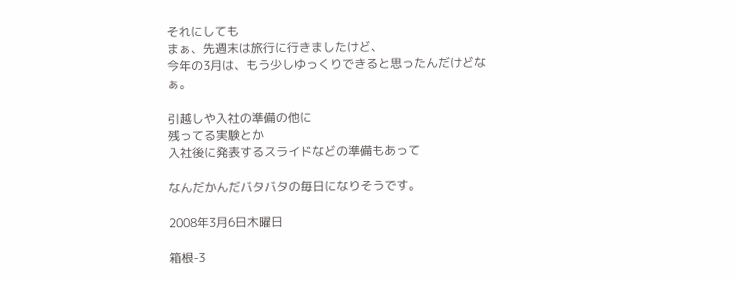それにしても
まぁ、先週末は旅行に行きましたけど、
今年の3月は、もう少しゆっくりできると思ったんだけどなぁ。

引越しや入社の準備の他に
残ってる実験とか
入社後に発表するスライドなどの準備もあって

なんだかんだバタバタの毎日になりそうです。

2008年3月6日木曜日

箱根-3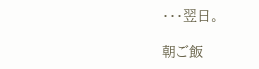・・・翌日。

朝ご飯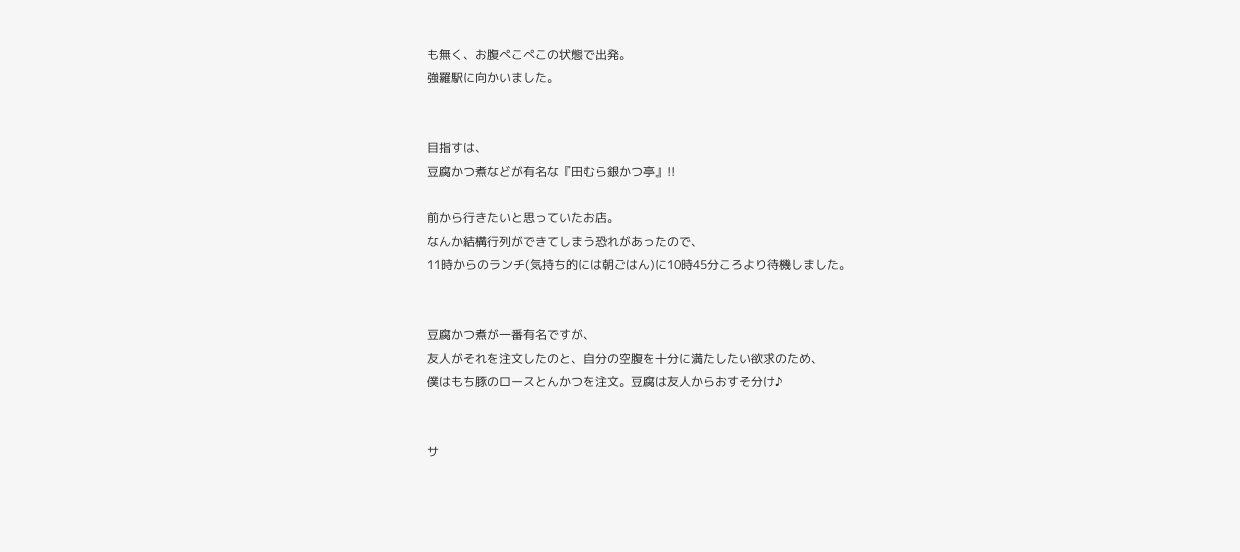も無く、お腹ぺこぺこの状態で出発。
強羅駅に向かいました。


目指すは、
豆腐かつ煮などが有名な『田むら銀かつ亭』!!

前から行きたいと思っていたお店。
なんか結構行列ができてしまう恐れがあったので、
11時からのランチ(気持ち的には朝ごはん)に10時45分ころより待機しました。


豆腐かつ煮が一番有名ですが、
友人がそれを注文したのと、自分の空腹を十分に満たしたい欲求のため、
僕はもち豚のロースとんかつを注文。豆腐は友人からおすそ分け♪


サ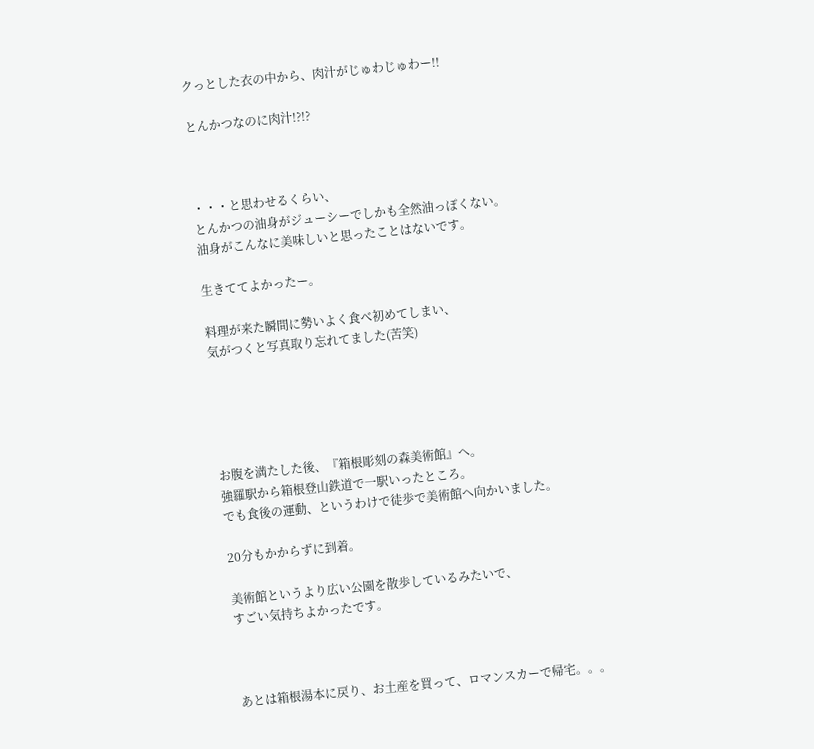クっとした衣の中から、肉汁がじゅわじゅわー!!

とんかつなのに肉汁!?!?



・・・と思わせるくらい、
とんかつの油身がジューシーでしかも全然油っぽくない。
油身がこんなに美味しいと思ったことはないです。

生きててよかったー。

料理が来た瞬間に勢いよく食べ初めてしまい、
気がつくと写真取り忘れてました(苦笑)





お腹を満たした後、『箱根彫刻の森美術館』へ。
強羅駅から箱根登山鉄道で一駅いったところ。
でも食後の運動、というわけで徒歩で美術館へ向かいました。

20分もかからずに到着。

美術館というより広い公園を散歩しているみたいで、
すごい気持ちよかったです。



あとは箱根湯本に戻り、お土産を買って、ロマンスカーで帰宅。。。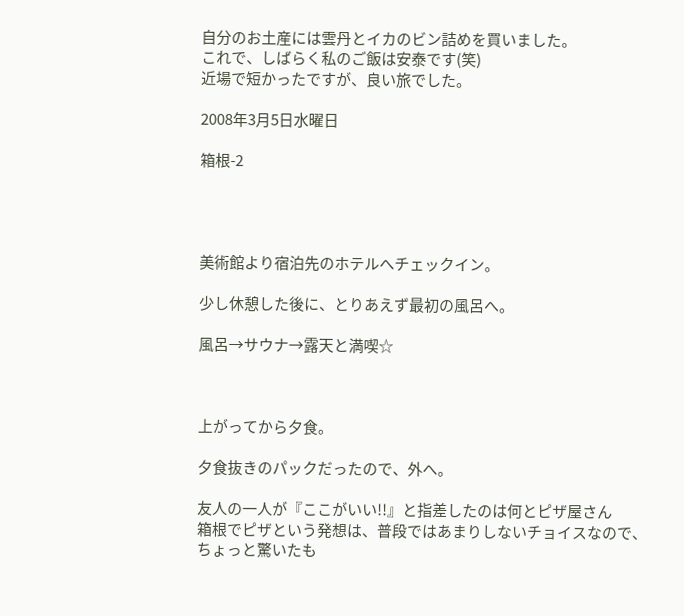自分のお土産には雲丹とイカのビン詰めを買いました。
これで、しばらく私のご飯は安泰です(笑)
近場で短かったですが、良い旅でした。

2008年3月5日水曜日

箱根-2




美術館より宿泊先のホテルへチェックイン。

少し休憩した後に、とりあえず最初の風呂へ。

風呂→サウナ→露天と満喫☆



上がってから夕食。

夕食抜きのパックだったので、外へ。

友人の一人が『ここがいい!!』と指差したのは何とピザ屋さん
箱根でピザという発想は、普段ではあまりしないチョイスなので、
ちょっと驚いたも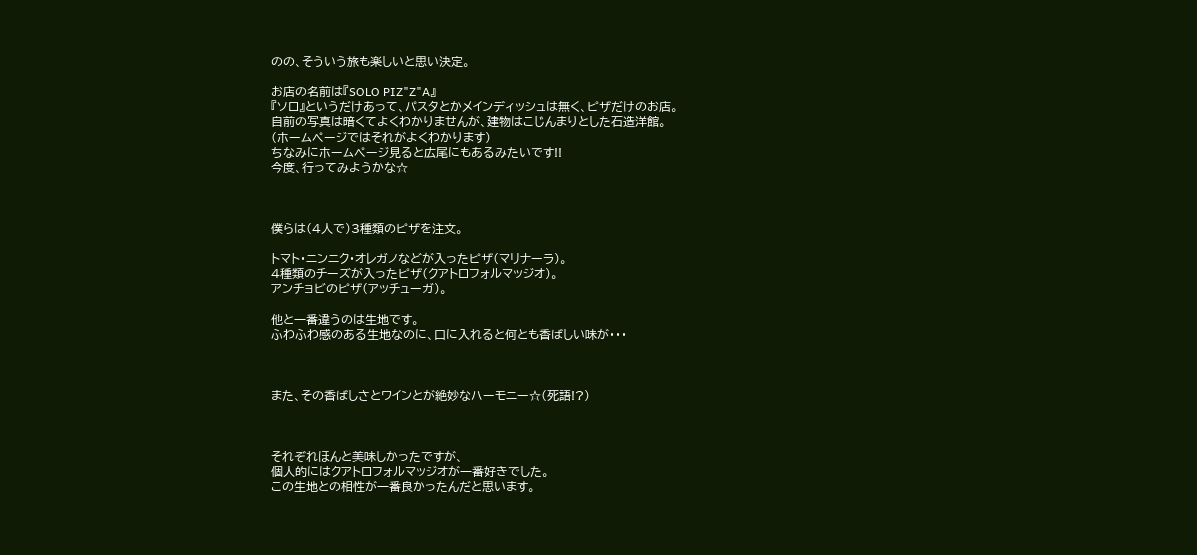のの、そういう旅も楽しいと思い決定。

お店の名前は『SOLO PIZ"Z"A』
『ソロ』というだけあって、パスタとかメインディッシュは無く、ピザだけのお店。
自前の写真は暗くてよくわかりませんが、建物はこじんまりとした石造洋館。
(ホームページではそれがよくわかります)
ちなみにホームページ見ると広尾にもあるみたいです!!
今度、行ってみようかな☆



僕らは(4人で)3種類のピザを注文。

トマト・ニンニク・オレガノなどが入ったピザ(マリナーラ)。
4種類のチーズが入ったピザ(クアトロフォルマッジオ)。
アンチョビのピザ(アッチューガ)。

他と一番違うのは生地です。
ふわふわ感のある生地なのに、口に入れると何とも香ばしい味が・・・



また、その香ばしさとワインとが絶妙なハーモニー☆(死語!?)



それぞれほんと美味しかったですが、
個人的にはクアトロフォルマッジオが一番好きでした。
この生地との相性が一番良かったんだと思います。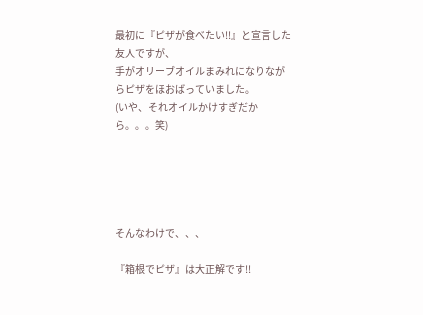最初に『ピザが食べたい!!』と宣言した友人ですが、
手がオリーブオイルまみれになりながらピザをほおばっていました。
(いや、それオイルかけすぎだから。。。笑)





そんなわけで、、、

『箱根でピザ』は大正解です!!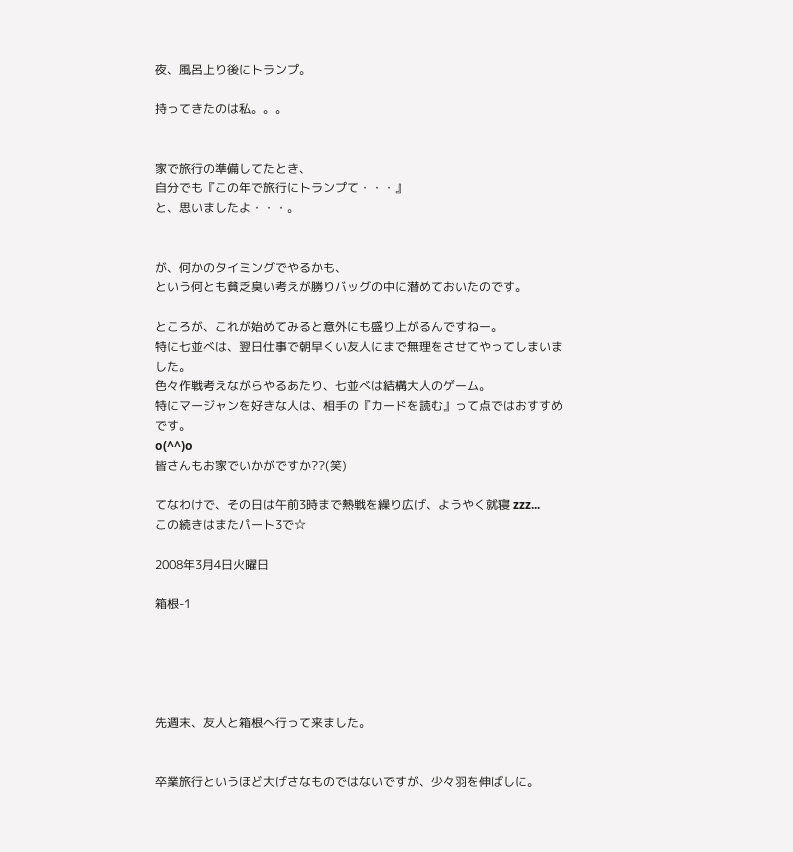夜、風呂上り後にトランプ。

持ってきたのは私。。。


家で旅行の準備してたとき、
自分でも『この年で旅行にトランプて・・・』
と、思いましたよ・・・。


が、何かのタイミングでやるかも、
という何とも貧乏臭い考えが勝りバッグの中に潜めておいたのです。

ところが、これが始めてみると意外にも盛り上がるんですねー。
特に七並べは、翌日仕事で朝早くい友人にまで無理をさせてやってしまいました。
色々作戦考えながらやるあたり、七並べは結構大人のゲーム。
特にマージャンを好きな人は、相手の『カードを読む』って点ではおすすめです。
o(^^)o
皆さんもお家でいかがですか??(笑)

てなわけで、その日は午前3時まで熱戦を繰り広げ、ようやく就寝 zzz...
この続きはまたパート3で☆

2008年3月4日火曜日

箱根-1





先週末、友人と箱根へ行って来ました。


卒業旅行というほど大げさなものではないですが、少々羽を伸ばしに。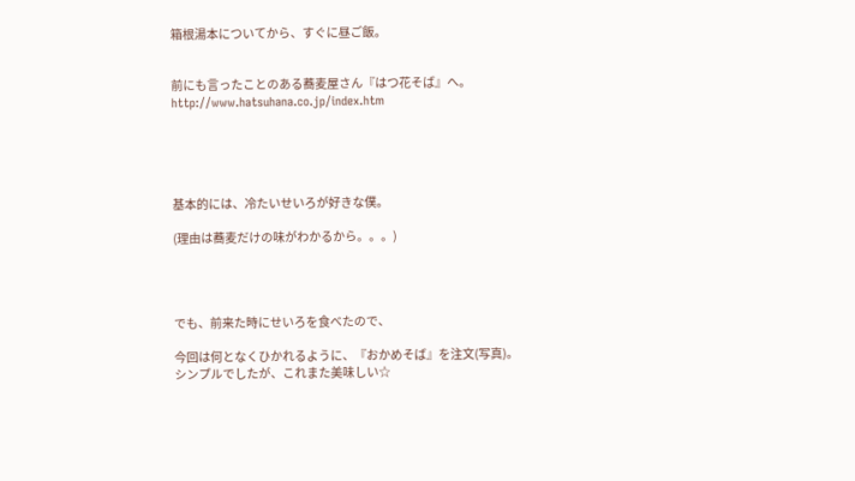箱根湯本についてから、すぐに昼ご飯。


前にも言ったことのある蕎麦屋さん『はつ花そば』へ。
http://www.hatsuhana.co.jp/index.htm





基本的には、冷たいせいろが好きな僕。

(理由は蕎麦だけの味がわかるから。。。)




でも、前来た時にせいろを食べたので、

今回は何となくひかれるように、『おかめそば』を注文(写真)。
シンプルでしたが、これまた美味しい☆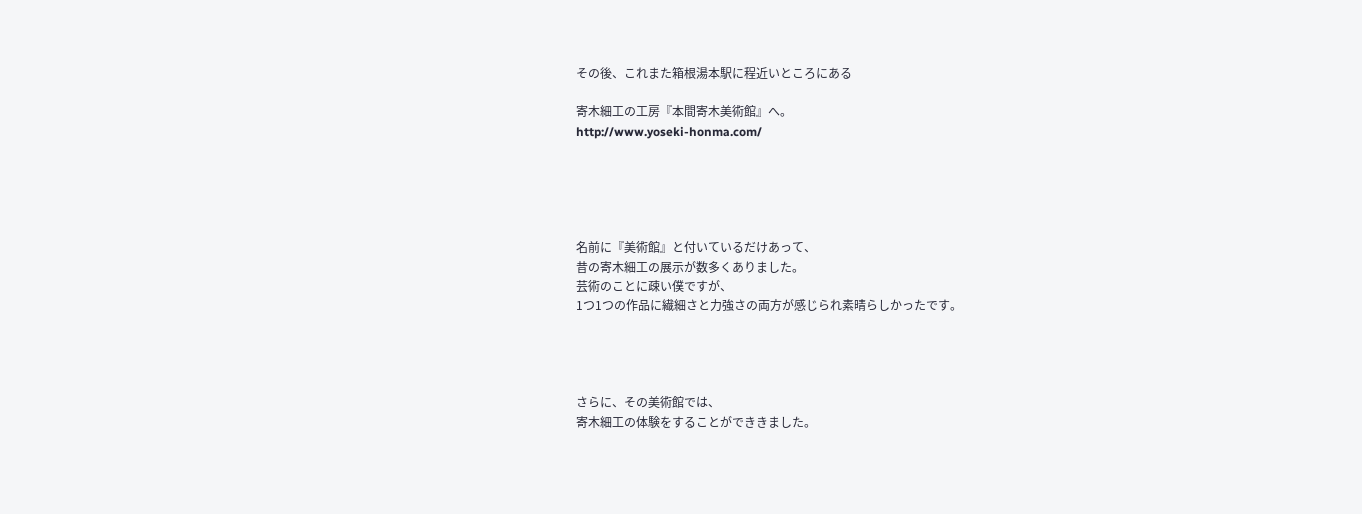その後、これまた箱根湯本駅に程近いところにある

寄木細工の工房『本間寄木美術館』へ。
http://www.yoseki-honma.com/





名前に『美術館』と付いているだけあって、
昔の寄木細工の展示が数多くありました。
芸術のことに疎い僕ですが、
1つ1つの作品に繊細さと力強さの両方が感じられ素晴らしかったです。




さらに、その美術館では、
寄木細工の体験をすることができきました。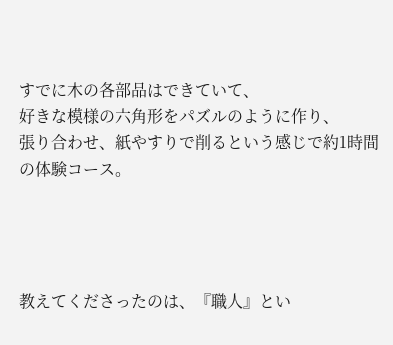すでに木の各部品はできていて、
好きな模様の六角形をパズルのように作り、
張り合わせ、紙やすりで削るという感じで約1時間の体験コース。




教えてくださったのは、『職人』とい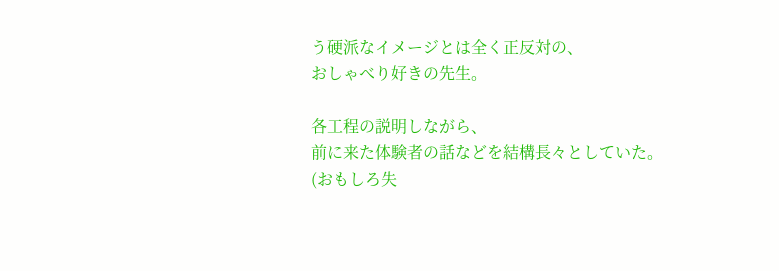う硬派なイメージとは全く正反対の、
おしゃべり好きの先生。

各工程の説明しながら、
前に来た体験者の話などを結構長々としていた。
(おもしろ失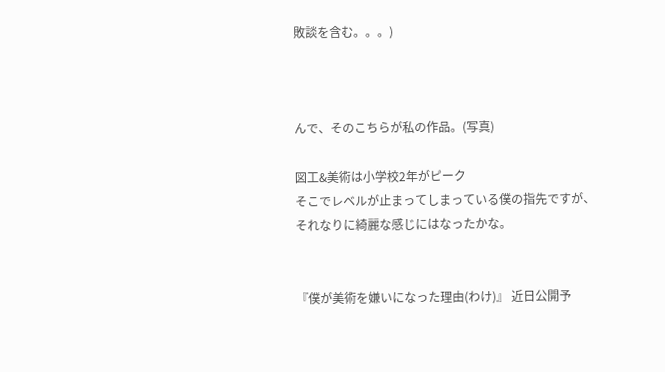敗談を含む。。。)



んで、そのこちらが私の作品。(写真)

図工&美術は小学校2年がピーク
そこでレベルが止まってしまっている僕の指先ですが、
それなりに綺麗な感じにはなったかな。


『僕が美術を嫌いになった理由(わけ)』 近日公開予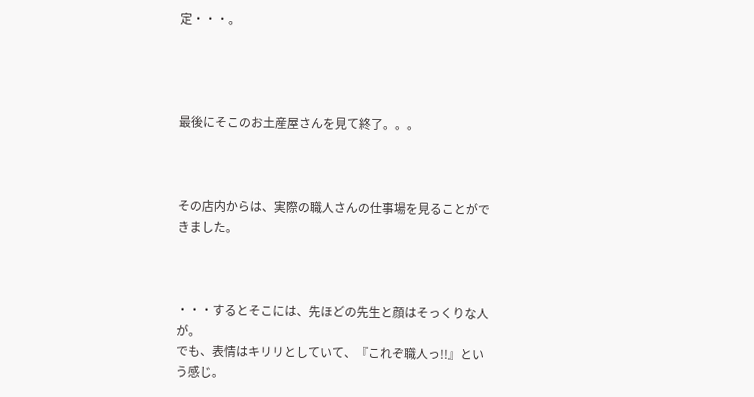定・・・。




最後にそこのお土産屋さんを見て終了。。。



その店内からは、実際の職人さんの仕事場を見ることができました。



・・・するとそこには、先ほどの先生と顔はそっくりな人が。
でも、表情はキリリとしていて、『これぞ職人っ!!』という感じ。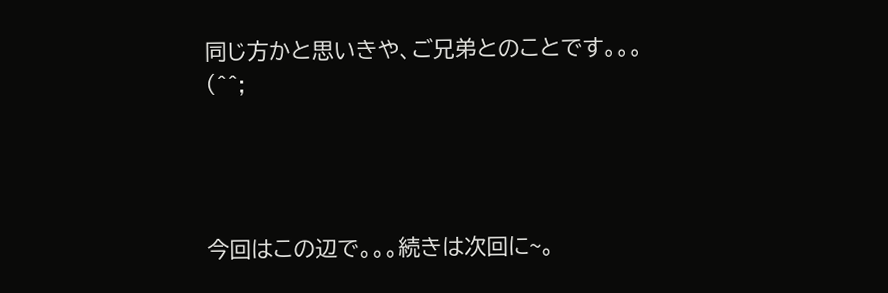同じ方かと思いきや、ご兄弟とのことです。。。
(^^;




今回はこの辺で。。。続きは次回に~。